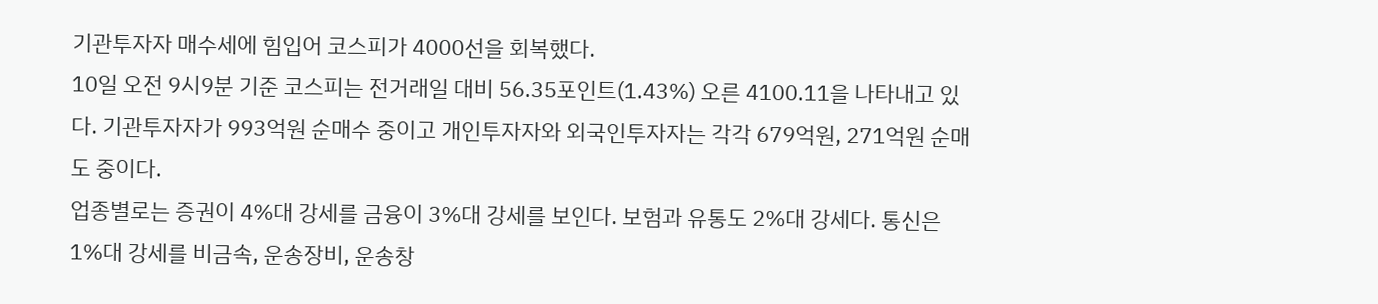기관투자자 매수세에 힘입어 코스피가 4000선을 회복했다.
10일 오전 9시9분 기준 코스피는 전거래일 대비 56.35포인트(1.43%) 오른 4100.11을 나타내고 있다. 기관투자자가 993억원 순매수 중이고 개인투자자와 외국인투자자는 각각 679억원, 271억원 순매도 중이다.
업종별로는 증권이 4%대 강세를 금융이 3%대 강세를 보인다. 보험과 유통도 2%대 강세다. 통신은 1%대 강세를 비금속, 운송장비, 운송창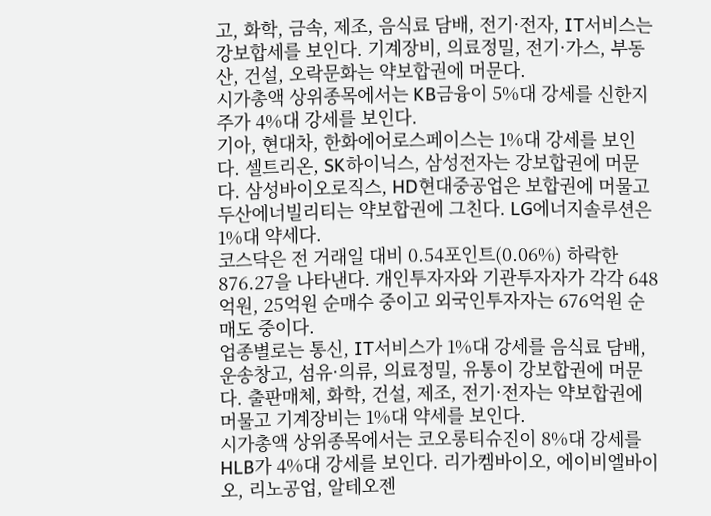고, 화학, 금속, 제조, 음식료 담배, 전기·전자, IT서비스는 강보합세를 보인다. 기계장비, 의료정밀, 전기·가스, 부동산, 건설, 오락문화는 약보합권에 머문다.
시가총액 상위종목에서는 KB금융이 5%대 강세를 신한지주가 4%대 강세를 보인다.
기아, 현대차, 한화에어로스페이스는 1%대 강세를 보인다. 셀트리온, SK하이닉스, 삼성전자는 강보합권에 머문다. 삼성바이오로직스, HD현대중공업은 보합권에 머물고 두산에너빌리티는 약보합권에 그친다. LG에너지솔루션은 1%대 약세다.
코스닥은 전 거래일 대비 0.54포인트(0.06%) 하락한 876.27을 나타낸다. 개인투자자와 기관투자자가 각각 648억원, 25억원 순매수 중이고 외국인투자자는 676억원 순매도 중이다.
업종별로는 통신, IT서비스가 1%대 강세를 음식료 담배, 운송창고, 섬유·의류, 의료정밀, 유통이 강보합권에 머문다. 출판매체, 화학, 건설, 제조, 전기·전자는 약보합권에 머물고 기계장비는 1%대 약세를 보인다.
시가총액 상위종목에서는 코오롱티슈진이 8%대 강세를 HLB가 4%대 강세를 보인다. 리가켐바이오, 에이비엘바이오, 리노공업, 알테오젠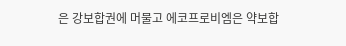은 강보합권에 머물고 에코프로비엠은 약보합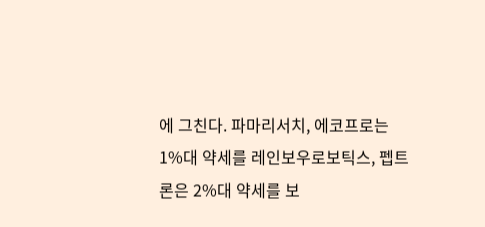에 그친다. 파마리서치, 에코프로는 1%대 약세를 레인보우로보틱스, 펩트론은 2%대 약세를 보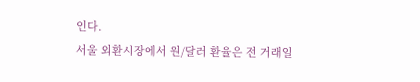인다.
서울 외환시장에서 원/달러 환율은 전 거래일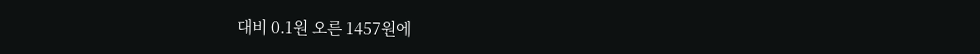대비 0.1원 오른 1457원에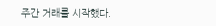주간 거래를 시작했다.